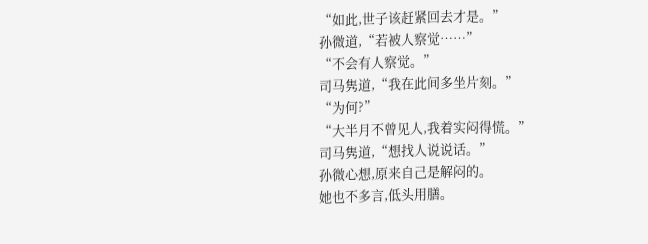“如此,世子该赶紧回去才是。”
孙微道,“若被人察觉……”
“不会有人察觉。”
司马隽道,“我在此间多坐片刻。”
“为何?”
“大半月不曾见人,我着实闷得慌。”
司马隽道,“想找人说说话。”
孙微心想,原来自己是解闷的。
她也不多言,低头用膳。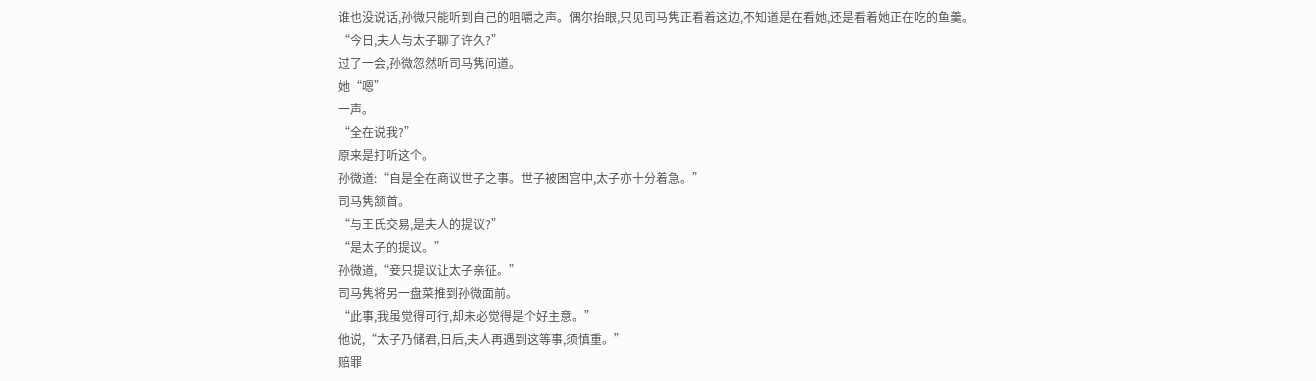谁也没说话,孙微只能听到自己的咀嚼之声。偶尔抬眼,只见司马隽正看着这边,不知道是在看她,还是看着她正在吃的鱼羹。
“今日,夫人与太子聊了许久?”
过了一会,孙微忽然听司马隽问道。
她“嗯”
一声。
“全在说我?”
原来是打听这个。
孙微道:“自是全在商议世子之事。世子被困宫中,太子亦十分着急。”
司马隽颔首。
“与王氏交易,是夫人的提议?”
“是太子的提议。”
孙微道,“妾只提议让太子亲征。”
司马隽将另一盘菜推到孙微面前。
“此事,我虽觉得可行,却未必觉得是个好主意。”
他说,“太子乃储君,日后,夫人再遇到这等事,须慎重。”
赔罪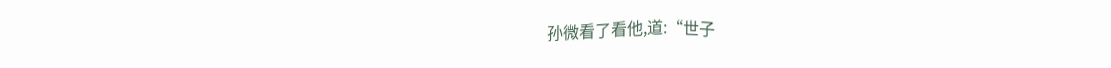孙微看了看他,道:“世子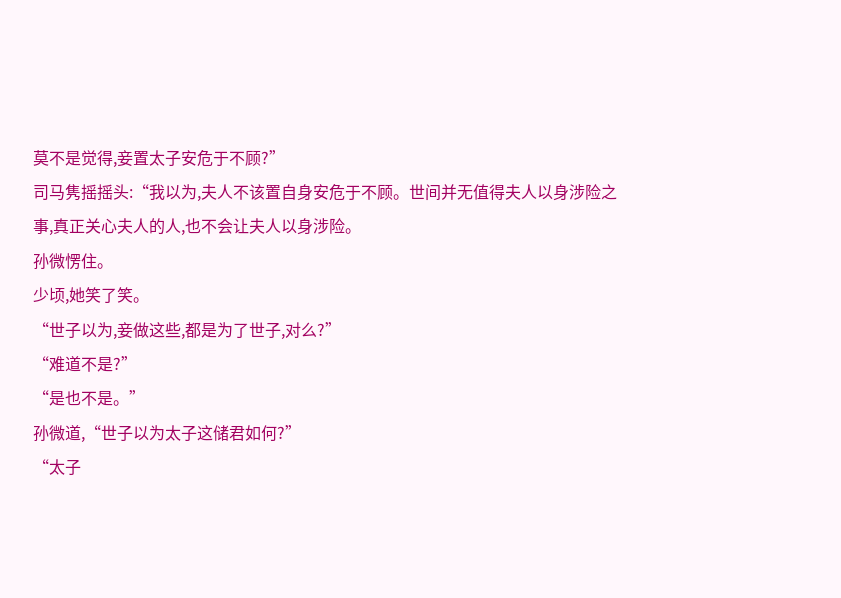莫不是觉得,妾置太子安危于不顾?”
司马隽摇摇头:“我以为,夫人不该置自身安危于不顾。世间并无值得夫人以身涉险之事,真正关心夫人的人,也不会让夫人以身涉险。
孙微愣住。
少顷,她笑了笑。
“世子以为,妾做这些,都是为了世子,对么?”
“难道不是?”
“是也不是。”
孙微道,“世子以为太子这储君如何?”
“太子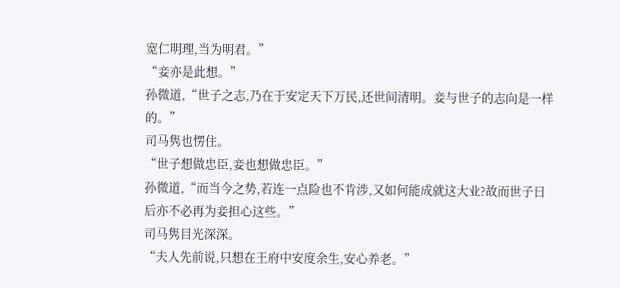宽仁明理,当为明君。”
“妾亦是此想。”
孙微道,“世子之志,乃在于安定天下万民,还世间清明。妾与世子的志向是一样的。”
司马隽也愣住。
“世子想做忠臣,妾也想做忠臣。”
孙微道,“而当今之势,若连一点险也不肯涉,又如何能成就这大业?故而世子日后亦不必再为妾担心这些。”
司马隽目光深深。
“夫人先前说,只想在王府中安度余生,安心养老。”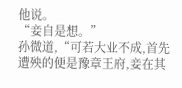他说。
“妾自是想。”
孙微道,“可若大业不成,首先遭殃的便是豫章王府,妾在其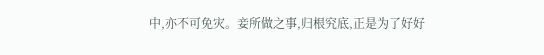中,亦不可免灾。妾所做之事,归根究底,正是为了好好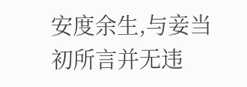安度余生,与妾当初所言并无违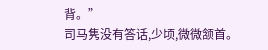背。”
司马隽没有答话,少顷,微微颔首。